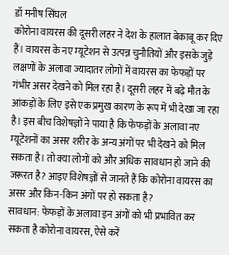डॉ मनीष सिंघल
कोरोना वायरस की दूसरी लहर ने देश के हालात बेकाबू कर दिए हैं। वायरस के नए म्यूटेशन से उत्पन्न चुनौतियों और इसके जुड़े लक्षणों के अलावा ज्यादातर लोगों में वायरस का फेफड़ों पर गंभीर असर देखने को मिल रहा है। दूसरी लहर में बढ़े मौत के आंकड़ों के लिए इसे एक प्रमुख कारण के रूप में भी देखा जा रहा है। इस बीच विशेषज्ञों ने पाया है कि फेफड़ों के अलावा नए म्यूटेशनों का असर शरीर के अन्य अंगों पर भी देखने को मिल सकता है। तो क्या लोगों को और अधिक सावधान हो जाने की जरूरत है? आइए विशेषज्ञों से जानते हैं कि कोरोना वायरस का असर और किन-किन अंगों पर हो सकता है?
सावधान: फेफड़ों के अलावा इन अंगों को भी प्रभावित कर सकता है कोरोना वायरस, ऐसे करें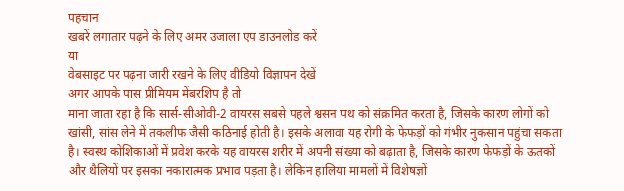पहचान
खबरें लगातार पढ़ने के लिए अमर उजाला एप डाउनलोड करें
या
वेबसाइट पर पढ़ना जारी रखने के लिए वीडियो विज्ञापन देखें
अगर आपके पास प्रीमियम मेंबरशिप है तो
माना जाता रहा है कि सार्स-सीओवी-2 वायरस सबसे पहले श्वसन पथ को संक्रमित करता है, जिसके कारण लोगों को खांसी, सांस लेने में तकलीफ जैसी कठिनाई होती है। इसके अलावा यह रोगी के फेफड़ों को गंभीर नुकसान पहुंचा सकता है। स्वस्थ कोशिकाओं में प्रवेश करके यह वायरस शरीर में अपनी संख्या को बढ़ाता है, जिसके कारण फेफड़ों के ऊतकों और थैलियों पर इसका नकारात्मक प्रभाव पड़ता है। लेकिन हालिया मामलों में विशेषज्ञों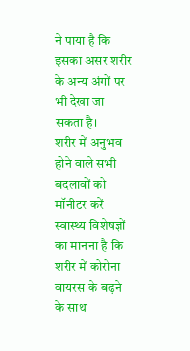ने पाया है कि इसका असर शरीर के अन्य अंगों पर भी देखा जा सकता है।
शरीर में अनुभव होने वाले सभी बदलावों को मॉनीटर करें
स्वास्थ्य विशेषज्ञों का मानना है कि शरीर में कोरोना वायरस के बढ़ने के साथ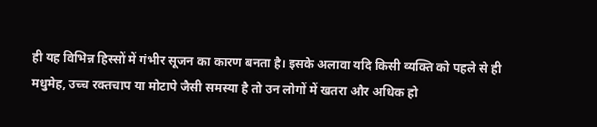ही यह विभिन्न हिस्सों में गंभीर सूजन का कारण बनता है। इसके अलावा यदि किसी व्यक्ति को पहले से ही मधुमेह, उच्च रक्तचाप या मोटापे जैसी समस्या है तो उन लोगों में खतरा और अधिक हो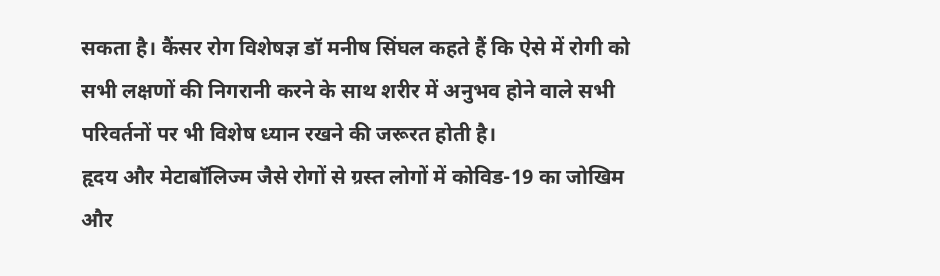सकता है। कैंसर रोग विशेषज्ञ डॉ मनीष सिंघल कहते हैं कि ऐसे में रोगी को सभी लक्षणों की निगरानी करने के साथ शरीर में अनुभव होने वाले सभी परिवर्तनों पर भी विशेष ध्यान रखने की जरूरत होती है।
हृदय और मेटाबॉलिज्म जैसे रोगों से ग्रस्त लोगों में कोविड-19 का जोखिम और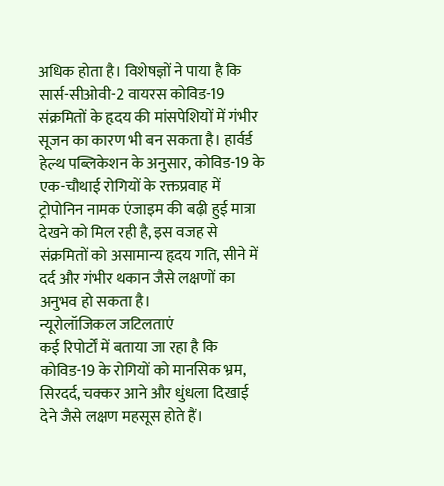अधिक होता है। विशेषज्ञों ने पाया है कि सार्स-सीओवी-2 वायरस कोविड-19 संक्रमितों के हृदय की मांसपेशियों में गंभीर सूजन का कारण भी बन सकता है। हार्वर्ड हेल्थ पब्लिकेशन के अनुसार, कोविड-19 के एक-चौथाई रोगियों के रक्तप्रवाह में ट्रोपोनिन नामक एंजाइम की बढ़ी हुई मात्रा देखने को मिल रही है, इस वजह से संक्रमितों को असामान्य हृदय गति, सीने में दर्द और गंभीर थकान जैसे लक्षणों का अनुभव हो सकता है।
न्यूरोलॉजिकल जटिलताएं
कई रिपोर्टों में बताया जा रहा है कि कोविड-19 के रोगियों को मानसिक भ्रम, सिरदर्द, चक्कर आने और धुंधला दिखाई देने जैसे लक्षण महसूस होते हैं।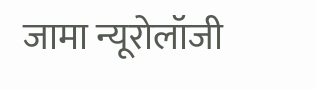जामा न्यूरोलॉजी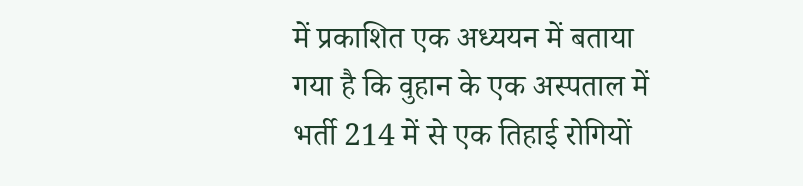में प्रकाशित एक अध्ययन में बताया गया है कि वुहान के एक अस्पताल में भर्ती 214 में से एक तिहाई रोगियों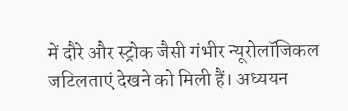में दौरे और स्ट्रोक जैसी गंभीर न्यूरोलॉजिकल जटिलताएं देखने को मिली हैं। अध्ययन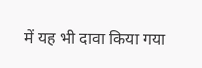में यह भी दावा किया गया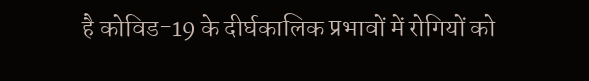है कोविड-19 के दीर्घकालिक प्रभावों में रोगियों को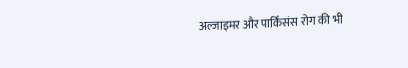अल्जाइमर और पार्किंसंस रोग की भी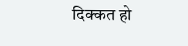दिक्कत हो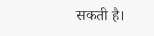सकती है।